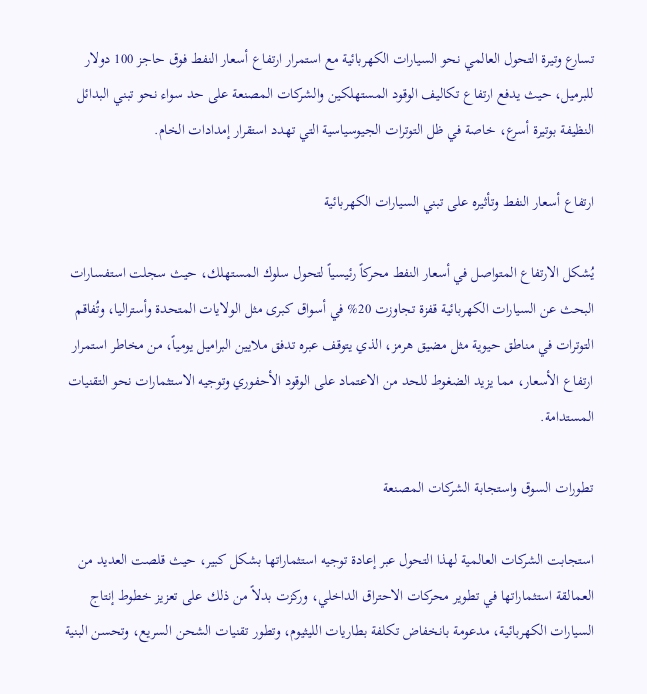تسارع وتيرة التحول العالمي نحو السيارات الكهربائية مع استمرار ارتفاع أسعار النفط فوق حاجز 100 دولار للبرميل، حيث يدفع ارتفاع تكاليف الوقود المستهلكين والشركات المصنعة على حد سواء نحو تبني البدائل النظيفة بوتيرة أسرع، خاصة في ظل التوترات الجيوسياسية التي تهدد استقرار إمدادات الخام.

ارتفاع أسعار النفط وتأثيره على تبني السيارات الكهربائية

يُشكل الارتفاع المتواصل في أسعار النفط محركاً رئيسياً لتحول سلوك المستهلك، حيث سجلت استفسارات البحث عن السيارات الكهربائية قفزة تجاوزت 20% في أسواق كبرى مثل الولايات المتحدة وأستراليا، وتُفاقم التوترات في مناطق حيوية مثل مضيق هرمز، الذي يتوقف عبره تدفق ملايين البراميل يومياً، من مخاطر استمرار ارتفاع الأسعار، مما يزيد الضغوط للحد من الاعتماد على الوقود الأحفوري وتوجيه الاستثمارات نحو التقنيات المستدامة.

تطورات السوق واستجابة الشركات المصنعة

استجابت الشركات العالمية لهذا التحول عبر إعادة توجيه استثماراتها بشكل كبير، حيث قلصت العديد من العمالقة استثماراتها في تطوير محركات الاحتراق الداخلي، وركزت بدلاً من ذلك على تعزيز خطوط إنتاج السيارات الكهربائية، مدعومة بانخفاض تكلفة بطاريات الليثيوم، وتطور تقنيات الشحن السريع، وتحسن البنية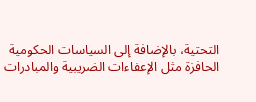التحتية، بالإضافة إلى السياسات الحكومية الحافزة مثل الإعفاءات الضريبية والمبادرات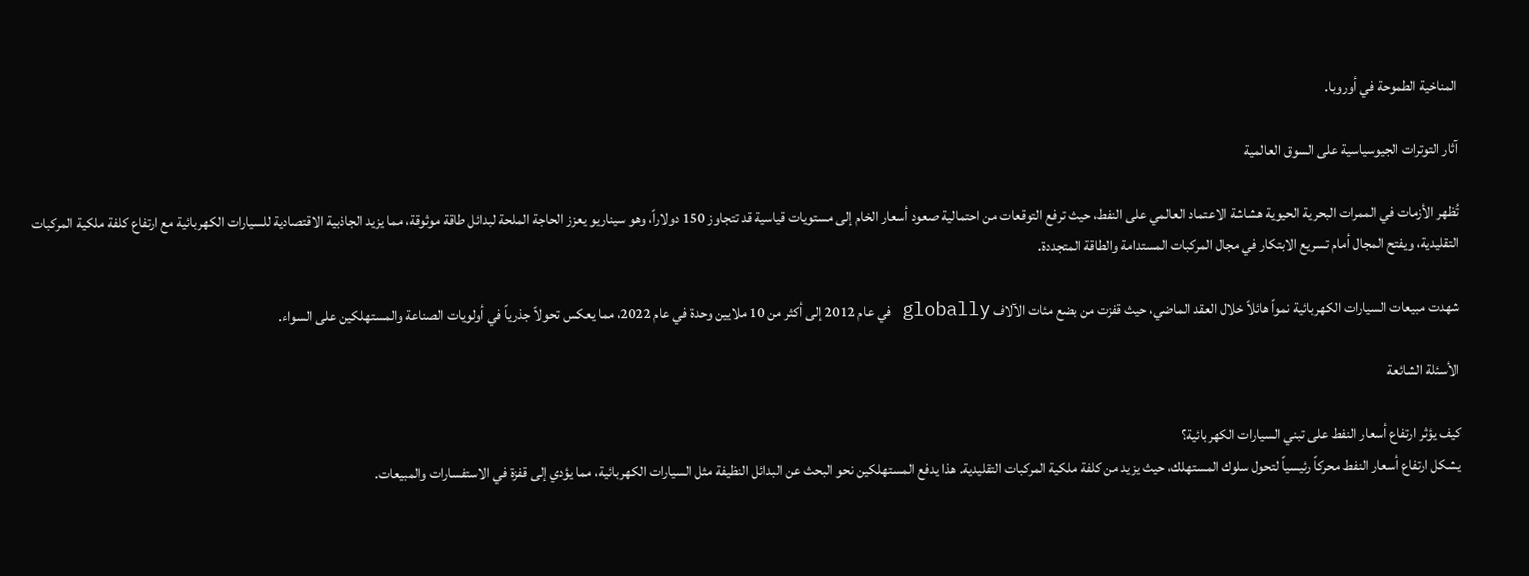المناخية الطموحة في أوروبا.

آثار التوترات الجيوسياسية على السوق العالمية

تُظهر الأزمات في الممرات البحرية الحيوية هشاشة الاعتماد العالمي على النفط، حيث ترفع التوقعات من احتمالية صعود أسعار الخام إلى مستويات قياسية قد تتجاوز 150 دولاراً، وهو سيناريو يعزز الحاجة الملحة لبدائل طاقة موثوقة، مما يزيد الجاذبية الاقتصادية للسيارات الكهربائية مع ارتفاع كلفة ملكية المركبات التقليدية، ويفتح المجال أمام تسريع الابتكار في مجال المركبات المستدامة والطاقة المتجددة.

شهدت مبيعات السيارات الكهربائية نمواً هائلاً خلال العقد الماضي، حيث قفزت من بضع مئات الآلاف globally في عام 2012 إلى أكثر من 10 ملايين وحدة في عام 2022، مما يعكس تحولاً جذرياً في أولويات الصناعة والمستهلكين على السواء.

الأسئلة الشائعة

كيف يؤثر ارتفاع أسعار النفط على تبني السيارات الكهربائية؟
يشكل ارتفاع أسعار النفط محركاً رئيسياً لتحول سلوك المستهلك، حيث يزيد من كلفة ملكية المركبات التقليدية. هذا يدفع المستهلكين نحو البحث عن البدائل النظيفة مثل السيارات الكهربائية، مما يؤدي إلى قفزة في الاستفسارات والمبيعات.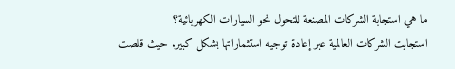ما هي استجابة الشركات المصنعة للتحول نحو السيارات الكهربائية؟
استجابت الشركات العالمية عبر إعادة توجيه استثماراتها بشكل كبير. حيث قلصت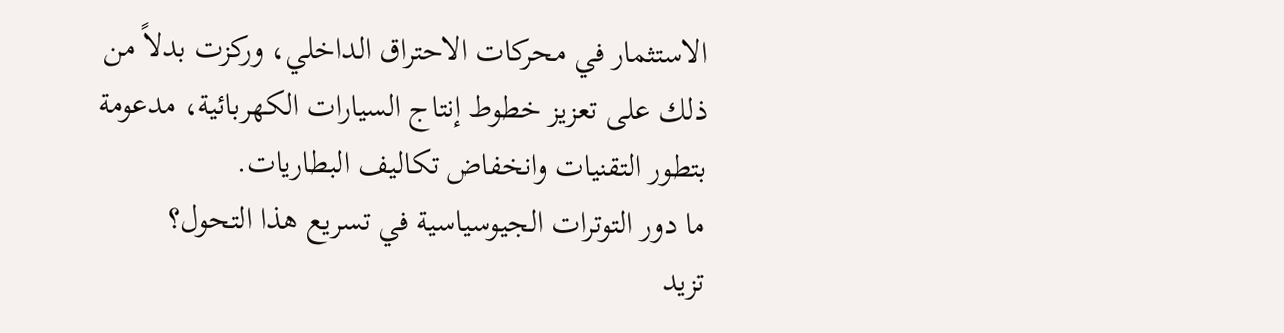الاستثمار في محركات الاحتراق الداخلي، وركزت بدلاً من ذلك على تعزيز خطوط إنتاج السيارات الكهربائية، مدعومة بتطور التقنيات وانخفاض تكاليف البطاريات.
ما دور التوترات الجيوسياسية في تسريع هذا التحول؟
تزيد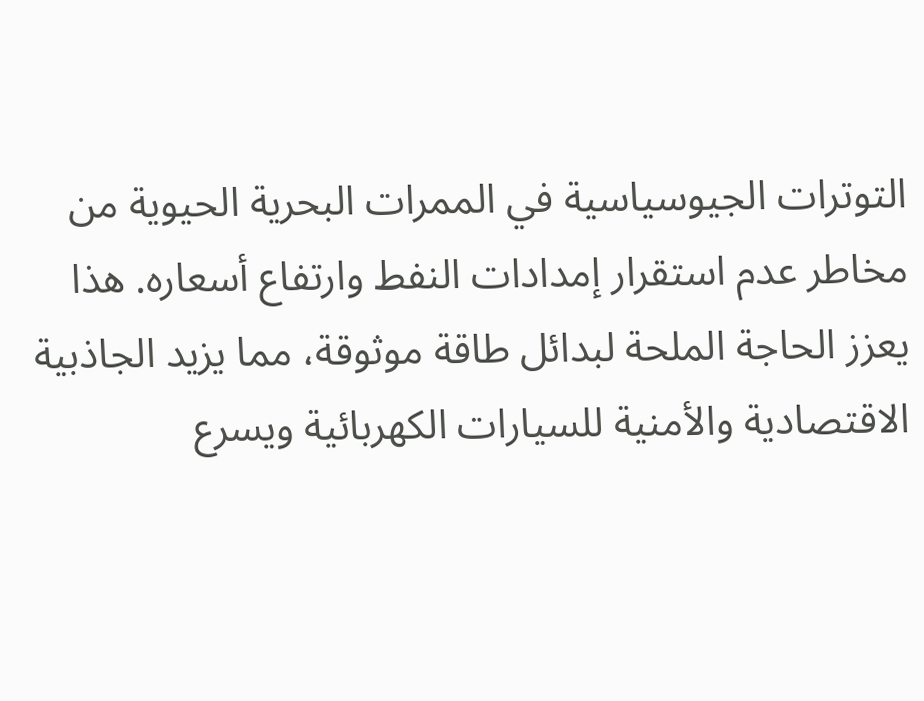التوترات الجيوسياسية في الممرات البحرية الحيوية من مخاطر عدم استقرار إمدادات النفط وارتفاع أسعاره. هذا يعزز الحاجة الملحة لبدائل طاقة موثوقة، مما يزيد الجاذبية الاقتصادية والأمنية للسيارات الكهربائية ويسرع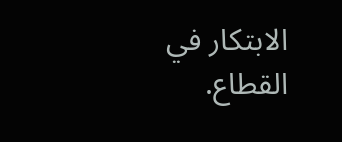الابتكار في القطاع.